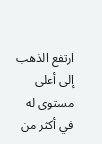ارتفع الذهب إلى أعلى مستوى له في أكثر من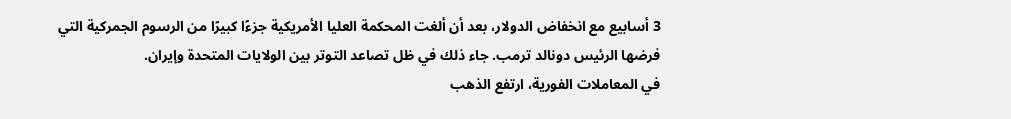3 أسابيع مع انخفاض الدولار، بعد أن ألغت المحكمة العليا الأمريكية جزءًا كبيرًا من الرسوم الجمركية التي فرضها الرئيس دونالد ترمب. جاء ذلك في ظل تصاعد التوتر بين الولايات المتحدة وإيران.
في المعاملات الفورية، ارتفع الذهب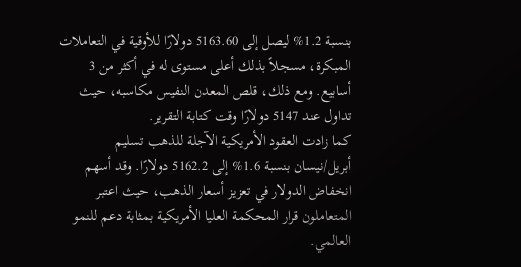بنسبة 1.2% ليصل إلى 5163.60 دولارًا للأوقية في التعاملات المبكرة، مسجلاً بذلك أعلى مستوى له في أكثر من 3 أسابيع. ومع ذلك، قلص المعدن النفيس مكاسبه، حيث تداول عند 5147 دولارًا وقت كتابة التقرير.
كما زادت العقود الأمريكية الآجلة للذهب تسليم أبريل/نيسان بنسبة 1.6% إلى 5162.2 دولارًا. وقد أسهم انخفاض الدولار في تعزيز أسعار الذهب، حيث اعتبر المتعاملون قرار المحكمة العليا الأمريكية بمثابة دعم للنمو العالمي.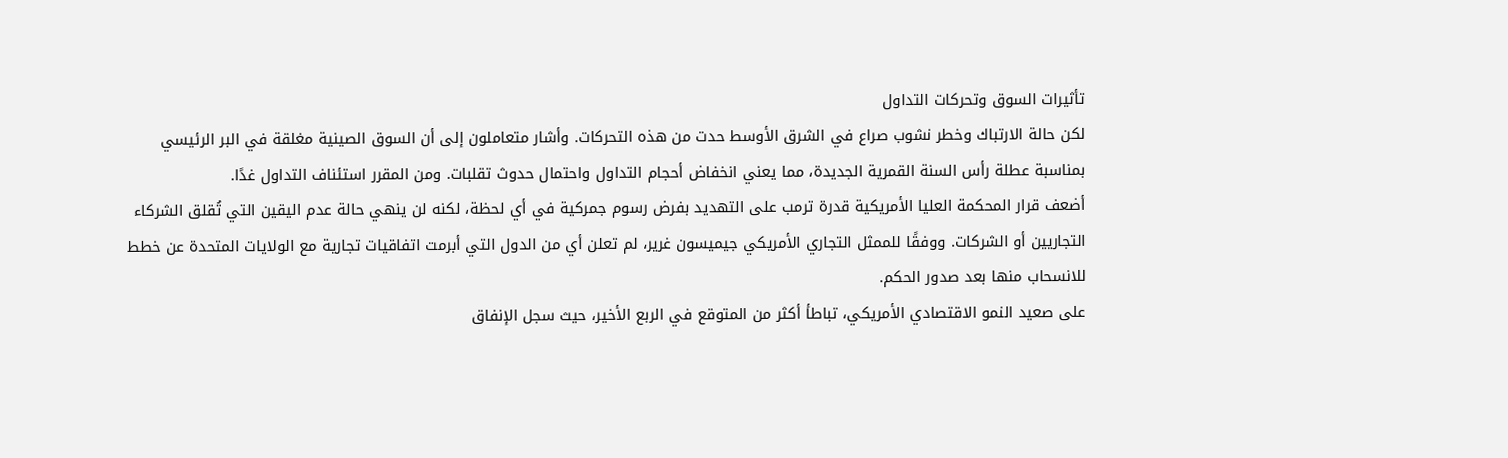تأثيرات السوق وتحركات التداول
لكن حالة الارتباك وخطر نشوب صراع في الشرق الأوسط حدت من هذه التحركات. وأشار متعاملون إلى أن السوق الصينية مغلقة في البر الرئيسي بمناسبة عطلة رأس السنة القمرية الجديدة، مما يعني انخفاض أحجام التداول واحتمال حدوث تقلبات. ومن المقرر استئناف التداول غدًا.
أضعف قرار المحكمة العليا الأمريكية قدرة ترمب على التهديد بفرض رسوم جمركية في أي لحظة، لكنه لن ينهي حالة عدم اليقين التي تُقلق الشركاء التجاريين أو الشركات. ووفقًا للممثل التجاري الأمريكي جيميسون غرير، لم تعلن أي من الدول التي أبرمت اتفاقيات تجارية مع الولايات المتحدة عن خطط للانسحاب منها بعد صدور الحكم.
على صعيد النمو الاقتصادي الأمريكي، تباطأ أكثر من المتوقع في الربع الأخير، حيث سجل الإنفاق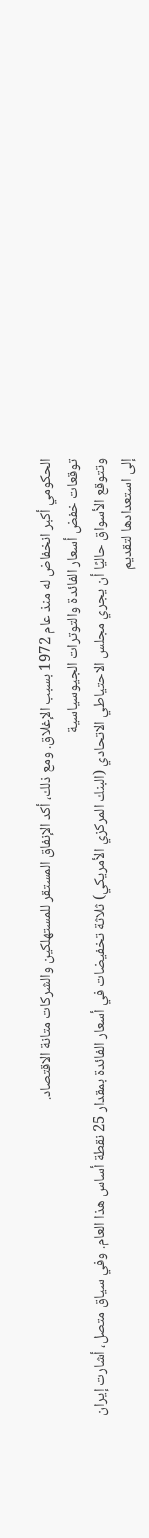الحكومي أكبر انخفاض له منذ عام 1972 بسبب الإغلاق. ومع ذلك، أكد الإنفاق المستقر للمستهلكين والشركات متانة الاقتصاد.
توقعات خفض أسعار الفائدة والتوترات الجيوسياسية
وتتوقع الأسواق حاليًا أن يجري مجلس الاحتياطي الاتحادي (البنك المركزي الأمريكي) ثلاثة تخفيضات في أسعار الفائدة بمقدار 25 نقطة أساس هذا العام. وفي سياق متصل، أشارت إيران إلى استعدادها لتقديم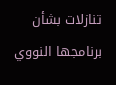تنازلات بشأن برنامجها النووي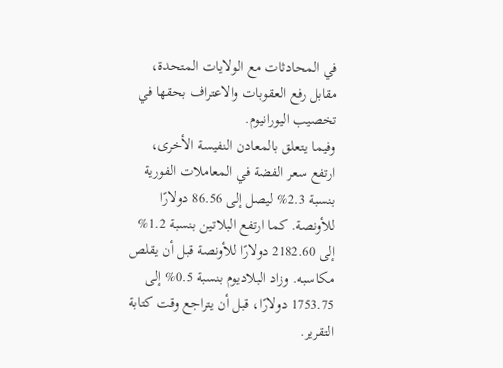في المحادثات مع الولايات المتحدة، مقابل رفع العقوبات والاعتراف بحقها في تخصيب اليورانيوم.
وفيما يتعلق بالمعادن النفيسة الأخرى، ارتفع سعر الفضة في المعاملات الفورية بنسبة 2.3% ليصل إلى 86.56 دولارًا للأونصة. كما ارتفع البلاتين بنسبة 1.2% إلى 2182.60 دولارًا للأونصة قبل أن يقلص مكاسبه. وزاد البلاديوم بنسبة 0.5% إلى 1753.75 دولارًا، قبل أن يتراجع وقت كتابة التقرير.